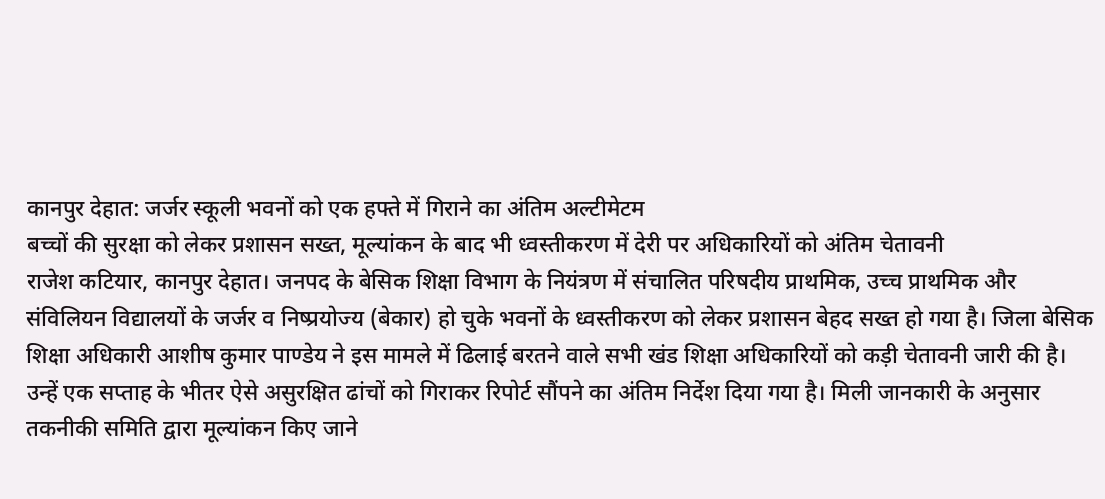कानपुर देहात: जर्जर स्कूली भवनों को एक हफ्ते में गिराने का अंतिम अल्टीमेटम
बच्चों की सुरक्षा को लेकर प्रशासन सख्त, मूल्यांकन के बाद भी ध्वस्तीकरण में देरी पर अधिकारियों को अंतिम चेतावनी
राजेश कटियार, कानपुर देहात। जनपद के बेसिक शिक्षा विभाग के नियंत्रण में संचालित परिषदीय प्राथमिक, उच्च प्राथमिक और संविलियन विद्यालयों के जर्जर व निष्प्रयोज्य (बेकार) हो चुके भवनों के ध्वस्तीकरण को लेकर प्रशासन बेहद सख्त हो गया है। जिला बेसिक शिक्षा अधिकारी आशीष कुमार पाण्डेय ने इस मामले में ढिलाई बरतने वाले सभी खंड शिक्षा अधिकारियों को कड़ी चेतावनी जारी की है।
उन्हें एक सप्ताह के भीतर ऐसे असुरक्षित ढांचों को गिराकर रिपोर्ट सौंपने का अंतिम निर्देश दिया गया है। मिली जानकारी के अनुसार तकनीकी समिति द्वारा मूल्यांकन किए जाने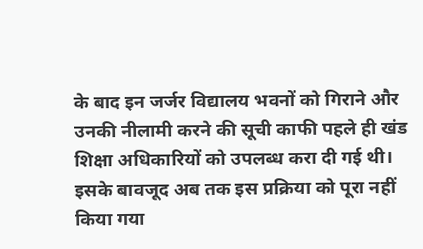के बाद इन जर्जर विद्यालय भवनों को गिराने और उनकी नीलामी करने की सूची काफी पहले ही खंड शिक्षा अधिकारियों को उपलब्ध करा दी गई थी। इसके बावजूद अब तक इस प्रक्रिया को पूरा नहीं किया गया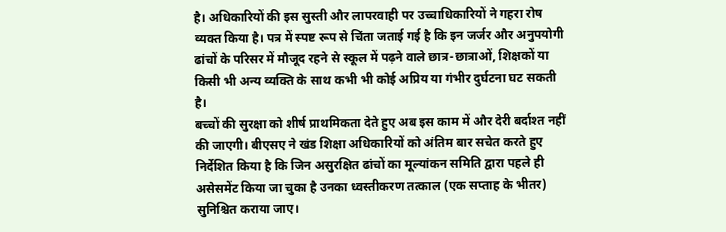है। अधिकारियों की इस सुस्ती और लापरवाही पर उच्चाधिकारियों ने गहरा रोष व्यक्त किया है। पत्र में स्पष्ट रूप से चिंता जताई गई है कि इन जर्जर और अनुपयोगी ढांचों के परिसर में मौजूद रहने से स्कूल में पढ़ने वाले छात्र-छात्राओं, शिक्षकों या किसी भी अन्य व्यक्ति के साथ कभी भी कोई अप्रिय या गंभीर दुर्घटना घट सकती है।
बच्चों की सुरक्षा को शीर्ष प्राथमिकता देते हुए अब इस काम में और देरी बर्दाश्त नहीं की जाएगी। बीएसए ने खंड शिक्षा अधिकारियों को अंतिम बार सचेत करते हुए निर्देशित किया है कि जिन असुरक्षित ढांचों का मूल्यांकन समिति द्वारा पहले ही असेसमेंट किया जा चुका है उनका ध्वस्तीकरण तत्काल (एक सप्ताह के भीतर) सुनिश्चित कराया जाए।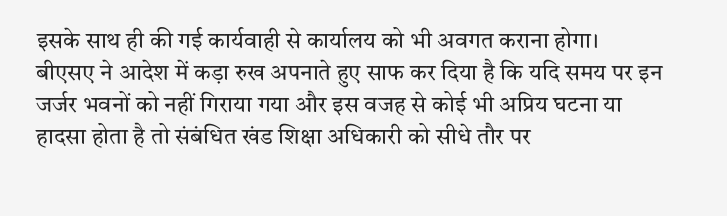इसके साथ ही की गई कार्यवाही से कार्यालय को भी अवगत कराना होगा।
बीएसए ने आदेश में कड़ा रुख अपनाते हुए साफ कर दिया है कि यदि समय पर इन जर्जर भवनों को नहीं गिराया गया और इस वजह से कोई भी अप्रिय घटना या हादसा होता है तो संबंधित खंड शिक्षा अधिकारी को सीधे तौर पर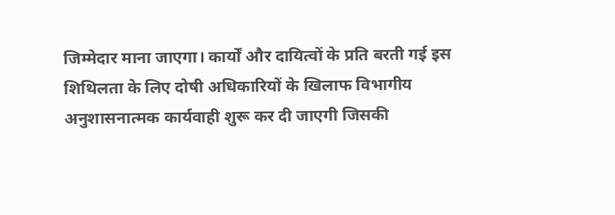जिम्मेदार माना जाएगा। कार्यों और दायित्वों के प्रति बरती गई इस शिथिलता के लिए दोषी अधिकारियों के खिलाफ विभागीय अनुशासनात्मक कार्यवाही शुरू कर दी जाएगी जिसकी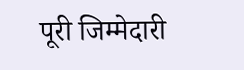पूरी जिम्मेदारी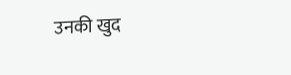उनकी खुद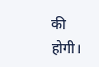की होगी।